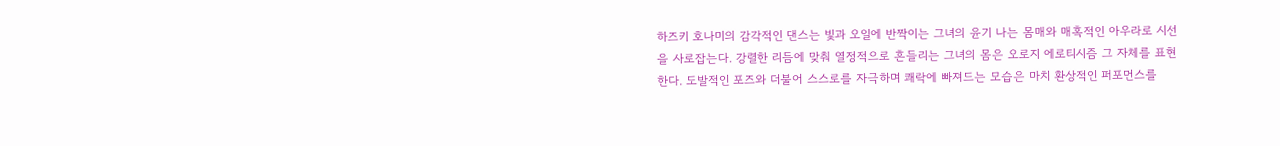하즈키 호나미의 감각적인 댄스는 빛과 오일에 반짝이는 그녀의 윤기 나는 몸매와 매혹적인 아우라로 시선을 사로잡는다. 강렬한 리듬에 맞춰 열정적으로 흔들리는 그녀의 몸은 오로지 에로티시즘 그 자체를 표현한다. 도발적인 포즈와 더불어 스스로를 자극하며 쾌락에 빠져드는 모습은 마치 환상적인 퍼포먼스를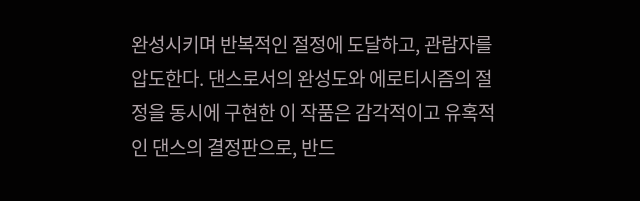완성시키며 반복적인 절정에 도달하고, 관람자를 압도한다. 댄스로서의 완성도와 에로티시즘의 절정을 동시에 구현한 이 작품은 감각적이고 유혹적인 댄스의 결정판으로, 반드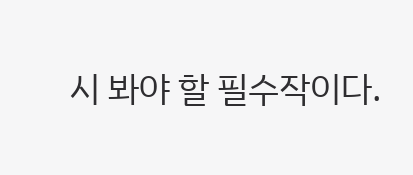시 봐야 할 필수작이다.